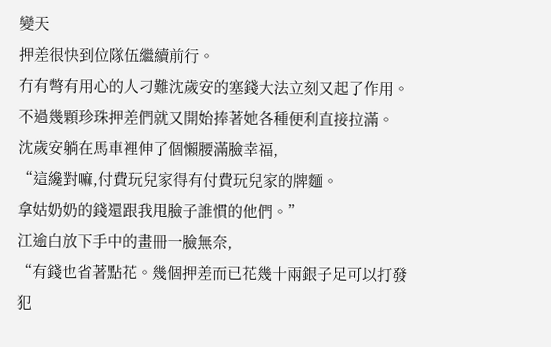變天
押差很快到位隊伍繼續前行。
冇有彆有用心的人刁難沈歲安的塞錢大法立刻又起了作用。
不過幾顆珍珠押差們就又開始捧著她各種便利直接拉滿。
沈歲安躺在馬車裡伸了個懶腰滿臉幸福,
“這纔對嘛,付費玩兒家得有付費玩兒家的牌麵。
拿姑奶奶的錢還跟我甩臉子誰慣的他們。”
江逾白放下手中的畫冊一臉無奈,
“有錢也省著點花。幾個押差而已花幾十兩銀子足可以打發犯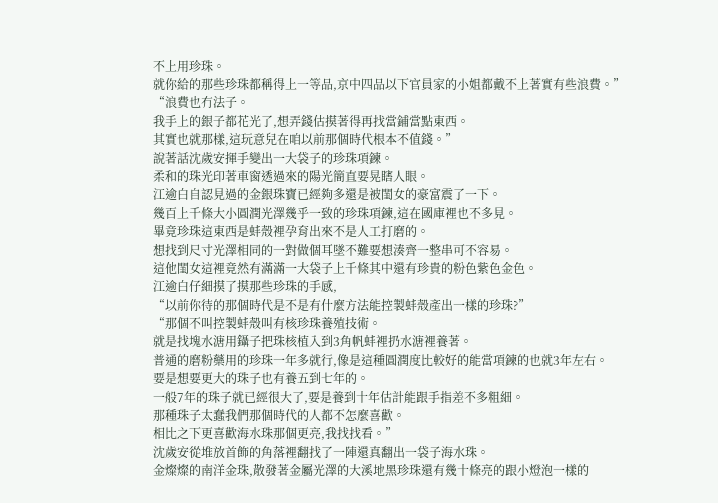不上用珍珠。
就你給的那些珍珠都稱得上一等品,京中四品以下官員家的小姐都戴不上著實有些浪費。”
“浪費也冇法子。
我手上的銀子都花光了,想弄錢估摸著得再找當鋪當點東西。
其實也就那樣,這玩意兒在咱以前那個時代根本不值錢。”
說著話沈歲安揮手變出一大袋子的珍珠項鍊。
柔和的珠光印著車窗透過來的陽光簡直要晃瞎人眼。
江逾白自認見過的金銀珠寶已經夠多還是被閨女的豪富震了一下。
幾百上千條大小圓潤光澤幾乎一致的珍珠項鍊,這在國庫裡也不多見。
畢竟珍珠這東西是蚌殼裡孕育出來不是人工打磨的。
想找到尺寸光澤相同的一對做個耳墜不難要想湊齊一整串可不容易。
這他閨女這裡竟然有滿滿一大袋子上千條其中還有珍貴的粉色紫色金色。
江逾白仔細摸了摸那些珍珠的手感,
“以前你待的那個時代是不是有什麼方法能控製蚌殼產出一樣的珍珠?”
“那個不叫控製蚌殼叫有核珍珠養殖技術。
就是找塊水溏用鑷子把珠核植入到3角帆蚌裡扔水溏裡養著。
普通的磨粉藥用的珍珠一年多就行,像是這種圓潤度比較好的能當項鍊的也就3年左右。
要是想要更大的珠子也有養五到七年的。
一般7年的珠子就已經很大了,要是養到十年估計能跟手指差不多粗細。
那種珠子太蠢我們那個時代的人都不怎麼喜歡。
相比之下更喜歡海水珠那個更亮,我找找看。”
沈歲安從堆放首飾的角落裡翻找了一陣還真翻出一袋子海水珠。
金燦燦的南洋金珠,散發著金屬光澤的大溪地黑珍珠還有幾十條亮的跟小燈泡一樣的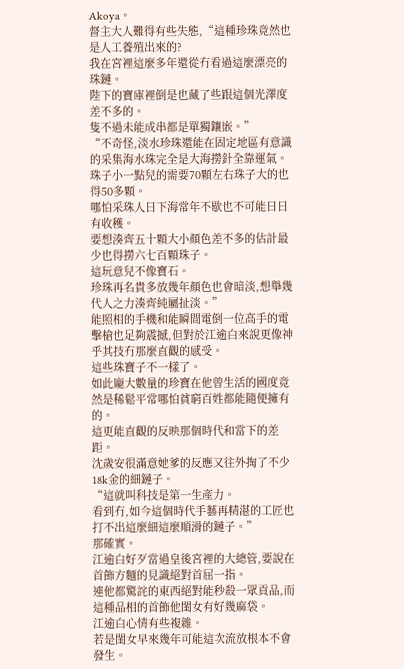Akoya。
督主大人難得有些失態,“這種珍珠竟然也是人工養殖出來的?
我在宮裡這麼多年還從冇看過這麼漂亮的珠鏈。
陛下的寶庫裡倒是也藏了些跟這個光澤度差不多的。
隻不過未能成串都是單獨鑲嵌。”
“不奇怪,淡水珍珠還能在固定地區有意識的采集海水珠完全是大海撈針全靠運氣。
珠子小一點兒的需要70顆左右珠子大的也得50多顆。
哪怕采珠人日下海常年不歇也不可能日日有收穫。
要想湊齊五十顆大小顏色差不多的估計最少也得撈六七百顆珠子。
這玩意兒不像寶石。
珍珠再名貴多放幾年顏色也會暗淡,想舉幾代人之力湊齊純屬扯淡。”
能照相的手機和能瞬間電倒一位高手的電擊槍也足夠震撼,但對於江逾白來說更像神乎其技冇那麼直觀的感受。
這些珠寶子不一樣了。
如此龐大數量的珍寶在他曾生活的國度竟然是稀鬆平常哪怕貧窮百姓都能隨便擁有的。
這更能直觀的反映那個時代和當下的差距。
沈歲安很滿意她爹的反應又往外掏了不少18k金的細鏈子。
“這就叫科技是第一生產力。
看到冇,如今這個時代手藝再精湛的工匠也打不出這麼細這麼順滑的鏈子。”
那確實。
江逾白好歹當過皇後宮裡的大總管,要說在首飾方麵的見識絕對首屈一指。
連他都驚詫的東西絕對能秒殺一眾貢品,而這種品相的首飾他閨女有好幾麻袋。
江逾白心情有些複雜。
若是閨女早來幾年可能這次流放根本不會發生。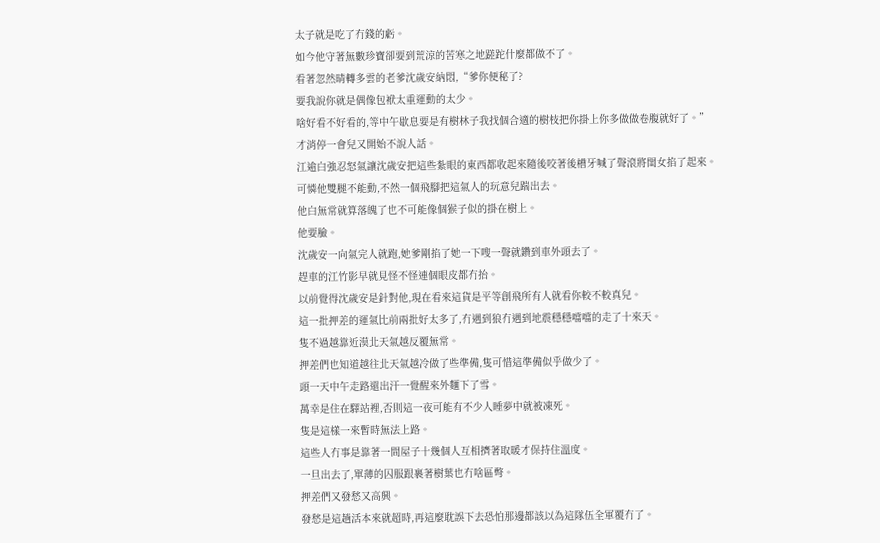太子就是吃了冇錢的虧。
如今他守著無數珍寶卻要到荒涼的苦寒之地蹉跎什麼都做不了。
看著忽然晴轉多雲的老爹沈歲安納悶,“爹你便秘了?
要我說你就是偶像包袱太重運動的太少。
啥好看不好看的,等中午歇息要是有樹林子我找個合適的樹枝把你掛上你多做做卷腹就好了。”
才消停一會兒又開始不說人話。
江逾白強忍怒氣讓沈歲安把這些紮眼的東西都收起來隨後咬著後槽牙喊了聲滾將閨女掐了起來。
可憐他雙腿不能動,不然一個飛腳把這氣人的玩意兒踹出去。
他白無常就算落魄了也不可能像個猴子似的掛在樹上。
他要臉。
沈歲安一向氣完人就跑,她爹剛掐了她一下嗖一聲就鑽到車外頭去了。
趕車的江竹影早就見怪不怪連個眼皮都冇抬。
以前覺得沈歲安是針對他,現在看來這貨是平等創飛所有人就看你較不較真兒。
這一批押差的運氣比前兩批好太多了,冇遇到狼冇遇到地震穩穩噹噹的走了十來天。
隻不過越靠近漠北天氣越反覆無常。
押差們也知道越往北天氣越冷做了些準備,隻可惜這準備似乎做少了。
頭一天中午走路還出汗一覺醒來外麵下了雪。
萬幸是住在驛站裡,否則這一夜可能有不少人睡夢中就被凍死。
隻是這樣一來暫時無法上路。
這些人冇事是靠著一間屋子十幾個人互相擠著取暖才保持住溫度。
一旦出去了,單薄的囚服跟裹著樹葉也冇啥區彆。
押差們又發愁又高興。
發愁是這趟活本來就超時,再這麼耽誤下去恐怕那邊都該以為這隊伍全軍覆冇了。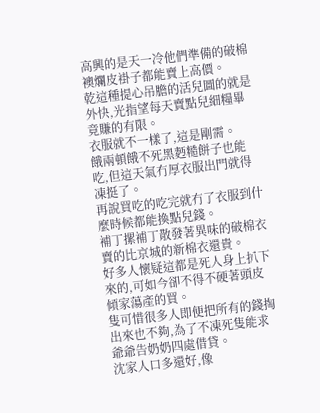高興的是天一冷他們準備的破棉襖爛皮褂子都能賣上高價。
乾這種提心吊膽的活兒圖的就是外快,光指望每天賣點兒細糧畢竟賺的有限。
衣服就不一樣了,這是剛需。
餓兩頓餓不死黑麪糙餅子也能吃,但這天氣冇厚衣服出門就得凍挺了。
再說買吃的吃完就冇了衣服到什麼時候都能換點兒錢。
補丁摞補丁散發著異味的破棉衣賣的比京城的新棉衣還貴。
好多人懷疑這都是死人身上扒下來的,可如今卻不得不硬著頭皮傾家蕩產的買。
隻可惜很多人即便把所有的錢掏出來也不夠,為了不凍死隻能求爺爺告奶奶四處借貸。
沈家人口多還好,像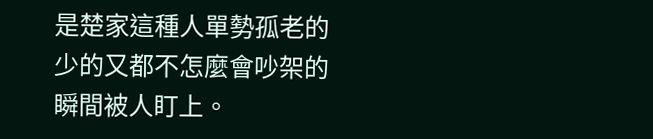是楚家這種人單勢孤老的少的又都不怎麼會吵架的瞬間被人盯上。